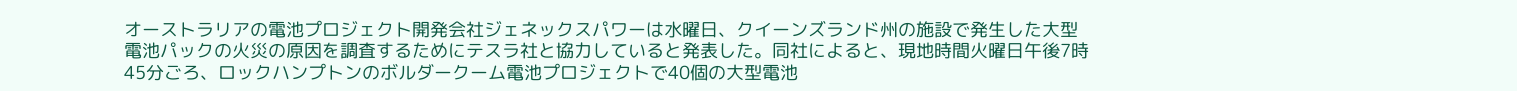オーストラリアの電池プロジェクト開発会社ジェネックスパワーは水曜日、クイーンズランド州の施設で発生した大型電池パックの火災の原因を調査するためにテスラ社と協力していると発表した。同社によると、現地時間火曜日午後7時45分ごろ、ロックハンプトンのボルダークーム電池プロジェクトで40個の大型電池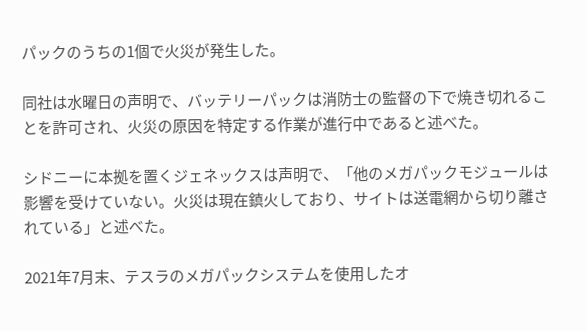パックのうちの1個で火災が発生した。

同社は水曜日の声明で、バッテリーパックは消防士の監督の下で焼き切れることを許可され、火災の原因を特定する作業が進行中であると述べた。

シドニーに本拠を置くジェネックスは声明で、「他のメガパックモジュールは影響を受けていない。火災は現在鎮火しており、サイトは送電網から切り離されている」と述べた。

2021年7月末、テスラのメガパックシステムを使用したオ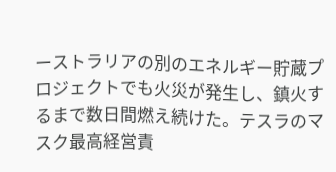ーストラリアの別のエネルギー貯蔵プロジェクトでも火災が発生し、鎮火するまで数日間燃え続けた。テスラのマスク最高経営責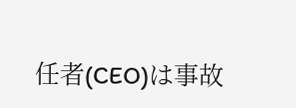任者(CEO)は事故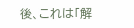後、これは「解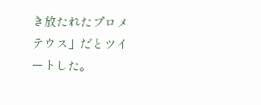き放たれたプロメテウス」だとツイートした。